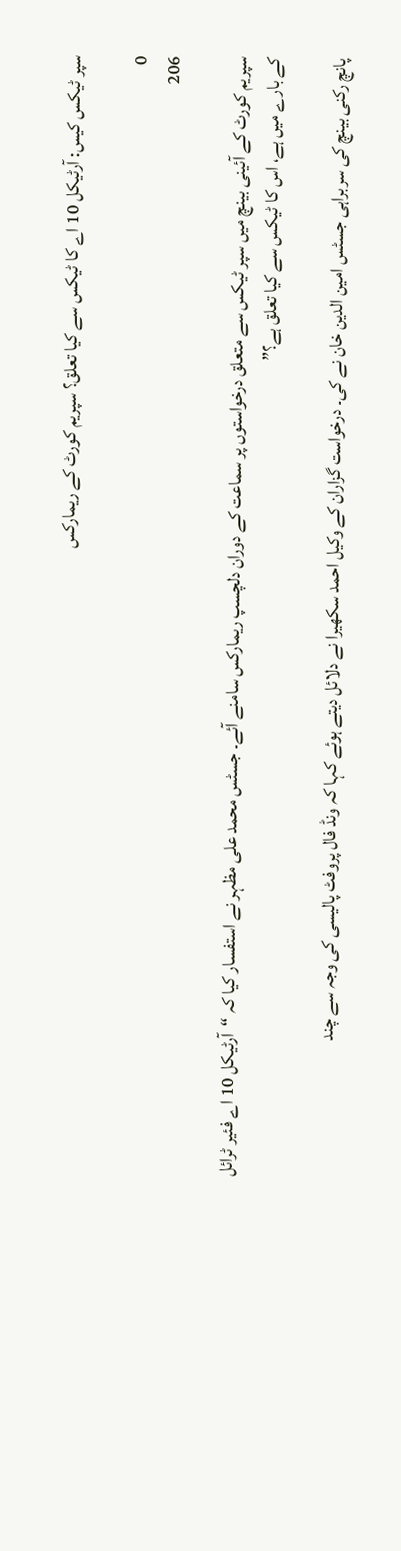سپر ٹیکس کیس: آرٹیکل 10 اے کا ٹیکس سے کیا تعلق؟ سپریم کورٹ کے ریمارکس

0
206

سپریم کورٹ کے آئینی بینچ میں سپر ٹیکس سے متعلق درخواستوں پر سماعت کے دوران دلچسپ ریمارکس سامنے آئے۔ جسٹس محمد علی مظہر نے استفسار کیا کہ “آرٹیکل 10 اے فئیر ٹرائل کے بارے میں ہے، اس کا ٹیکس سے کیا تعلق ہے؟”

پانچ رکنی بینچ کی سربراہی جسٹس امین الدین خان نے کی۔ درخواست گزاران کے وکیل احمد سکھیرا نے دلائل دیتے ہوئے کہا کہ ونڈ فال پروفٹ پالیسی کی وجہ سے چند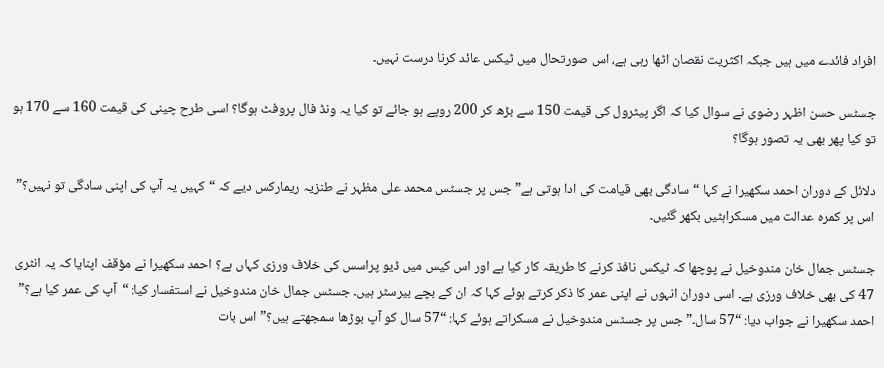افراد فائدے میں ہیں جبکہ اکثریت نقصان اٹھا رہی ہے، اس صورتحال میں ٹیکس عائد کرنا درست نہیں۔

جسٹس حسن اظہر رضوی نے سوال کیا کہ اگر پیٹرول کی قیمت 150 سے بڑھ کر 200 روپے ہو جائے تو کیا یہ ونڈ فال پروفٹ ہوگا؟ اسی طرح چینی کی قیمت 160 سے 170 ہو تو کیا پھر بھی یہ تصور ہوگا؟

دلائل کے دوران احمد سکھیرا نے کہا “سادگی بھی قیامت کی ادا ہوتی ہے” جس پر جسٹس محمد علی مظہر نے طنزیہ ریمارکس دیے کہ “کہیں یہ آپ کی اپنی سادگی تو نہیں؟” اس پر کمرہ عدالت میں مسکراہٹیں بکھر گئیں۔

جسٹس جمال خان مندوخیل نے پوچھا کہ ٹیکس نافذ کرنے کا طریقہ کار کیا ہے اور اس کیس میں ڈیو پراسس کی خلاف ورزی کہاں ہے؟ احمد سکھیرا نے مؤقف اپنایا کہ یہ انٹری 47 کی بھی خلاف ورزی ہے۔ اسی دوران انہوں نے اپنی عمر کا ذکر کرتے ہوئے کہا کہ ان کے بچے بیرسٹر ہیں۔ جسٹس جمال خان مندوخیل نے استفسار کیا: “آپ کی عمر کیا ہے؟” احمد سکھیرا نے جواب دیا: “57 سال۔” جس پر جسٹس مندوخیل نے مسکراتے ہوئے کہا: “57 سال کو آپ بوڑھا سمجھتے ہیں؟” اس بات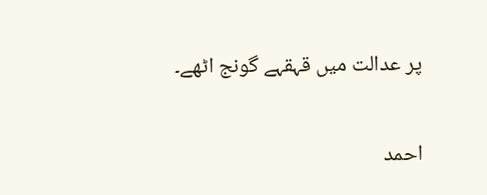پر عدالت میں قہقہے گونج اٹھے۔

احمد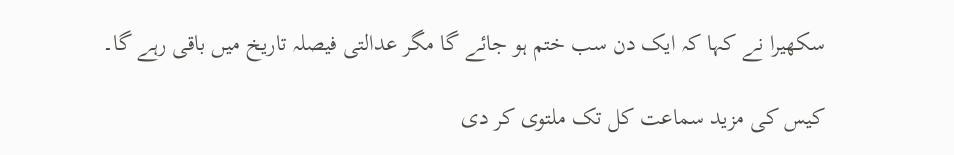سکھیرا نے کہا کہ ایک دن سب ختم ہو جائے گا مگر عدالتی فیصلہ تاریخ میں باقی رہے گا۔

کیس کی مزید سماعت کل تک ملتوی کر دی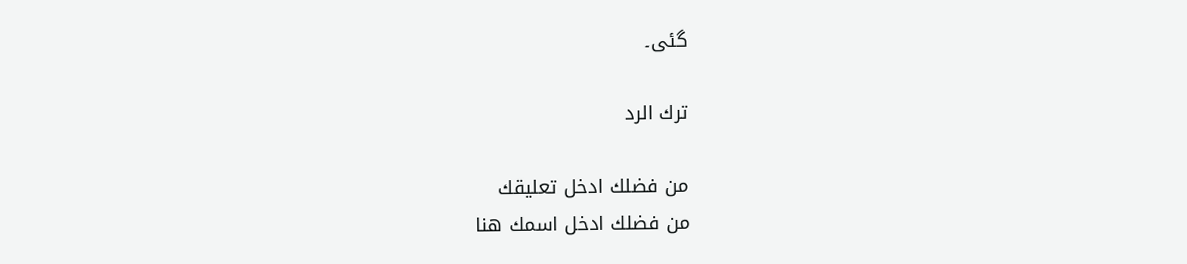گئی۔

ترك الرد

من فضلك ادخل تعليقك
من فضلك ادخل اسمك هنا